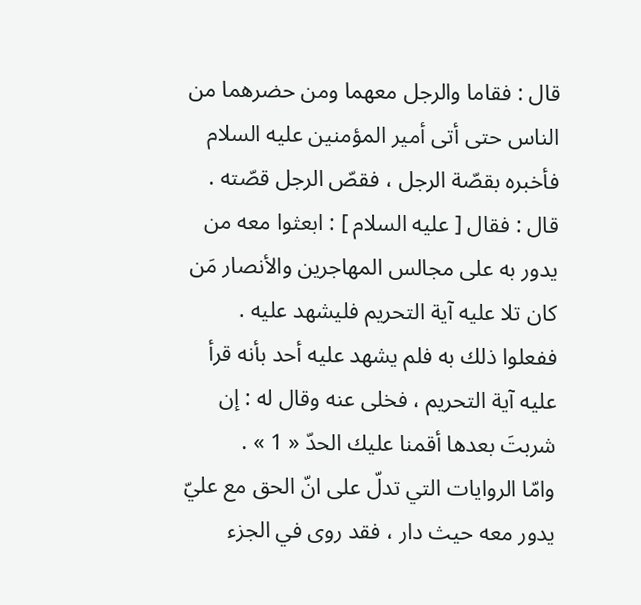قال : فقاما والرجل معهما ومن حضرهما من الناس حتى أتى أمير المؤمنين عليه السلام فأخبره بقصّة الرجل ، فقصّ الرجل قصّته .
قال : فقال [ عليه السلام ] : ابعثوا معه من يدور به على مجالس المهاجرين والأنصار مَن كان تلا عليه آية التحريم فليشهد عليه .
ففعلوا ذلك به فلم يشهد عليه أحد بأنه قرأ عليه آية التحريم ، فخلى عنه وقال له : إن شربتَ بعدها أقمنا عليك الحدّ « 1 » .
وامّا الروايات التي تدلّ على انّ الحق مع عليّ يدور معه حيث دار ، فقد روى في الجزء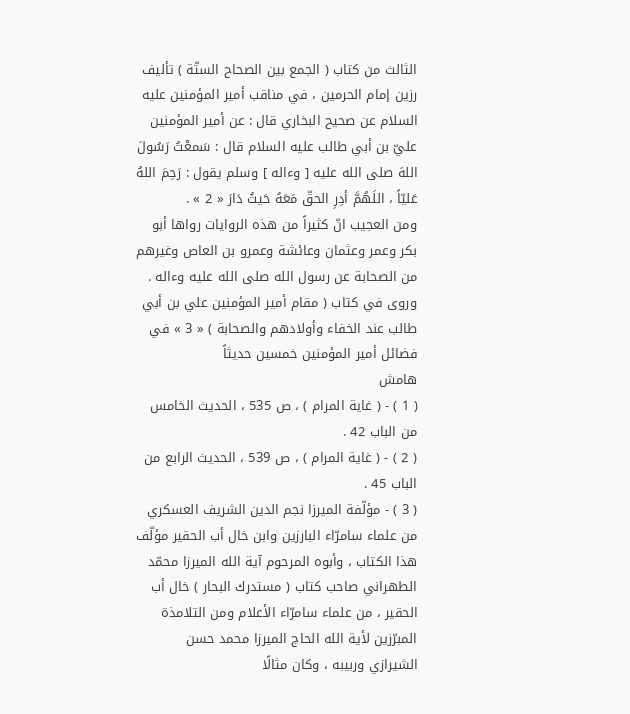الثالث من كتاب ( الجمع بين الصحاح الستّة ) تأليف رزين إمام الحرمين ، في مناقب أمير المؤمنين عليه السلام عن صحيح البخاري قال : عن أمير المؤمنين عليّ بن أبي طالب عليه السلام قال : سَمعْتُ رَسُولَ اللهَ صلى الله عليه [ وءاله ] وسلم يقول : رَحِمَ اللهُ عَليّاً ، اللَهُمَّ أدِرِ الحقّ مَعَهُ حَيثُ دَارَ « 2 » .
ومن العجيب انّ كثيراً من هذه الروايات رواها أبو بكر وعمر وعثمان وعائشة وعمرو بن العاص وغيرهم من الصحابة عن رسول الله صلى الله عليه وءاله .
وروى في كتاب ( مقام أمير المؤمنين علي بن أبي طالب عند الخفاء وأولادهم والصحابة ) « 3 » في فضائل أمير المؤمنين خمسين حديثاً
هامش
( 1 ) - ( غاية المرام ) ، ص 535 ، الحديث الخامس من الباب 42 .
( 2 ) - ( غاية المرام ) ، ص 539 ، الحديث الرابع من الباب 45 .
( 3 ) - مؤلّفة الميرزا نجم الدين الشريف العسكري من علماء سامرّاء البارزين وابن خال أب الحقير مؤلّف هذا الكتاب ، وأبوه المرحوم آية الله الميرزا محمّد الطهراني صاحب كتاب ( مستدرك البحار ) خال أب الحقير ، من علماء سامرّاء الأعلام ومن التلامذة المبرّزين لأية الله الحاج الميرزا محمد حسن الشيرازي وربيبه ، وكان مثالًا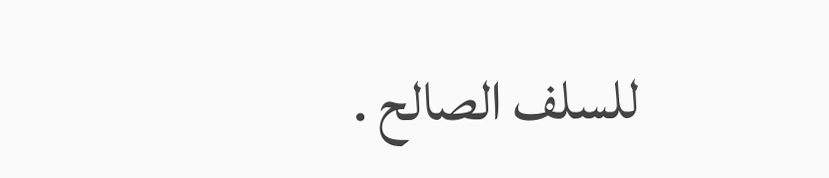للسلف الصالح .